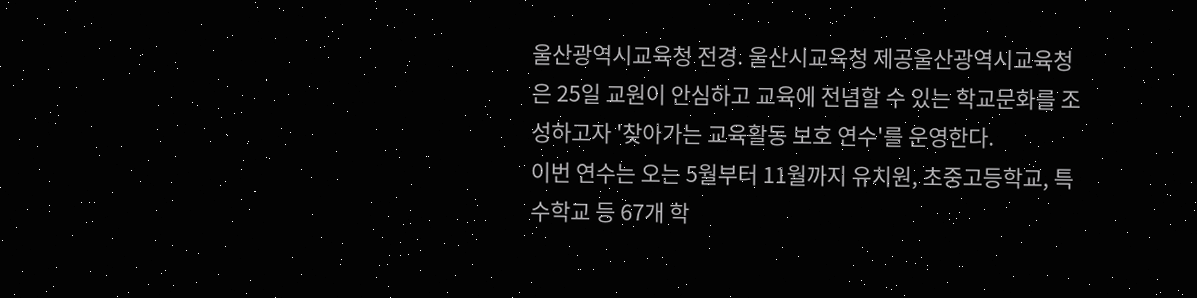울산광역시교육청 전경. 울산시교육청 제공울산광역시교육청은 25일 교원이 안심하고 교육에 전념할 수 있는 학교문화를 조성하고자 '찾아가는 교육활동 보호 연수'를 운영한다.
이번 연수는 오는 5월부터 11월까지 유치원, 초중고등학교, 특수학교 등 67개 학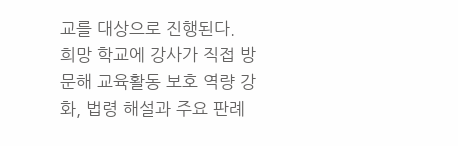교를 대상으로 진행된다.
희망 학교에 강사가 직접 방문해 교육활동 보호 역량 강화, 법령 해설과 주요 판례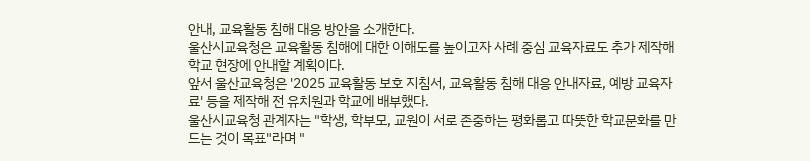안내, 교육활동 침해 대응 방안을 소개한다.
울산시교육청은 교육활동 침해에 대한 이해도를 높이고자 사례 중심 교육자료도 추가 제작해 학교 현장에 안내할 계획이다.
앞서 울산교육청은 '2025 교육활동 보호 지침서, 교육활동 침해 대응 안내자료, 예방 교육자료' 등을 제작해 전 유치원과 학교에 배부했다.
울산시교육청 관계자는 "학생, 학부모, 교원이 서로 존중하는 평화롭고 따뜻한 학교문화를 만드는 것이 목표"라며 "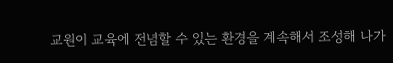교원이 교육에 전념할 수 있는 환경을 계속해서 조성해 나가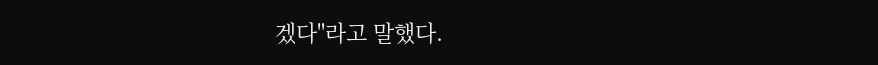겠다"라고 말했다.